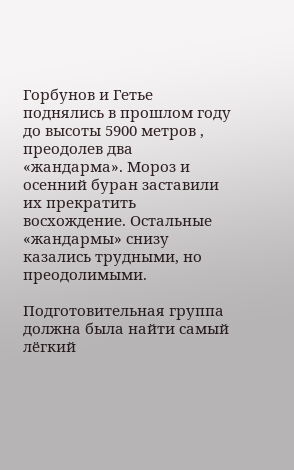Горбунов и Гетье поднялись в прошлом году до высоты 5900 метров , преодолев два «жандарма». Мороз и осенний буран заставили их прекратить восхождение. Остальные «жандармы» снизу казались трудными, но преодолимыми.

Подготовительная группа должна была найти самый лёгкий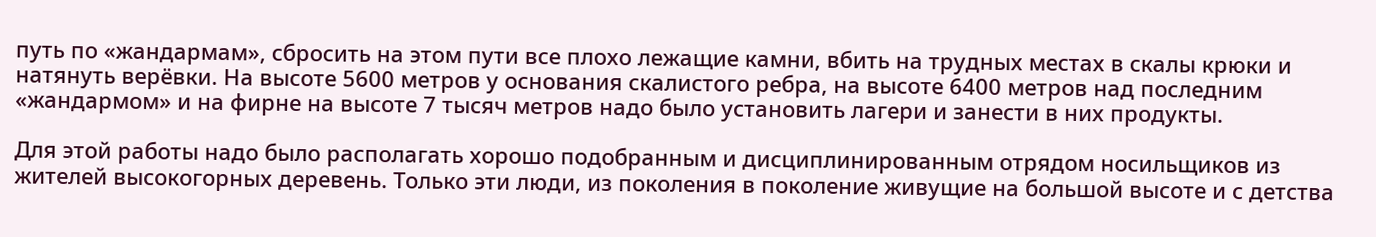путь по «жандармам», сбросить на этом пути все плохо лежащие камни, вбить на трудных местах в скалы крюки и натянуть верёвки. На высоте 5600 метров у основания скалистого ребра, на высоте 6400 метров над последним «жандармом» и на фирне на высоте 7 тысяч метров надо было установить лагери и занести в них продукты.

Для этой работы надо было располагать хорошо подобранным и дисциплинированным отрядом носильщиков из жителей высокогорных деревень. Только эти люди, из поколения в поколение живущие на большой высоте и с детства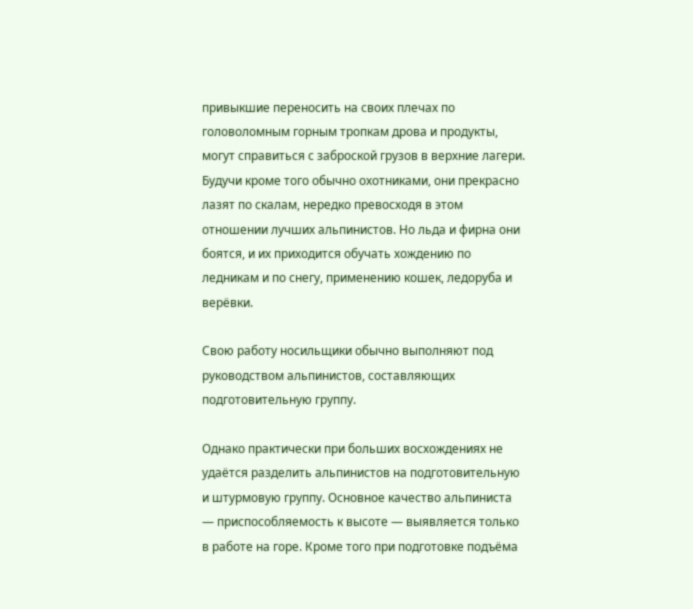привыкшие переносить на своих плечах по головоломным горным тропкам дрова и продукты, могут справиться с заброской грузов в верхние лагери. Будучи кроме того обычно охотниками, они прекрасно лазят по скалам, нередко превосходя в этом отношении лучших альпинистов. Но льда и фирна они боятся, и их приходится обучать хождению по ледникам и по снегу, применению кошек, ледоруба и верёвки.

Свою работу носильщики обычно выполняют под руководством альпинистов, составляющих подготовительную группу.

Однако практически при больших восхождениях не удаётся разделить альпинистов на подготовительную и штурмовую группу. Основное качество альпиниста — приспособляемость к высоте — выявляется только в работе на горе. Кроме того при подготовке подъёма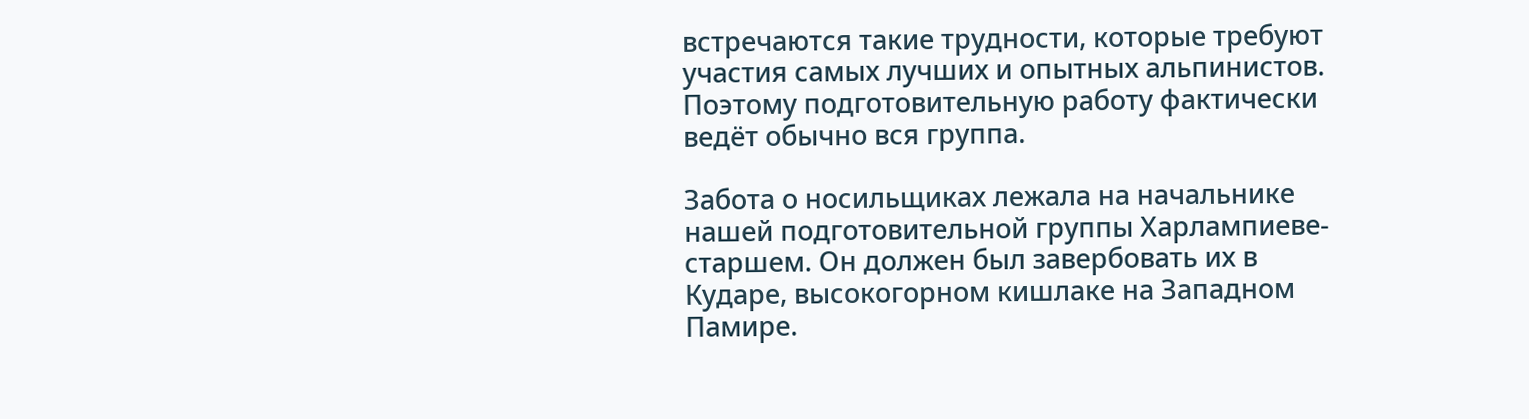встречаются такие трудности, которые требуют участия самых лучших и опытных альпинистов. Поэтому подготовительную работу фактически ведёт обычно вся группа.

Забота о носильщиках лежала на начальнике нашей подготовительной группы Харлампиеве-старшем. Он должен был завербовать их в Кударе, высокогорном кишлаке на Западном Памире.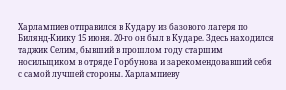Харлампиев отправился в Кудару из базового лагеря по Билянд-Киику 15 июня. 20-го он был в Кударе. Здесь находился таджик Селим, бывший в прошлом году старшим носильщиком в отряде Горбунова и зарекомендовавший себя с самой лучшей стороны. Харлампиеву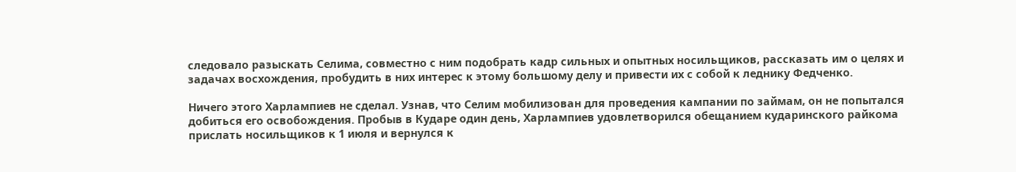следовало разыскать Селима, совместно с ним подобрать кадр сильных и опытных носильщиков, рассказать им о целях и задачах восхождения, пробудить в них интерес к этому большому делу и привести их с собой к леднику Федченко.

Ничего этого Харлампиев не сделал. Узнав, что Селим мобилизован для проведения кампании по займам, он не попытался добиться его освобождения. Пробыв в Кударе один день, Харлампиев удовлетворился обещанием кударинского райкома прислать носильщиков к 1 июля и вернулся к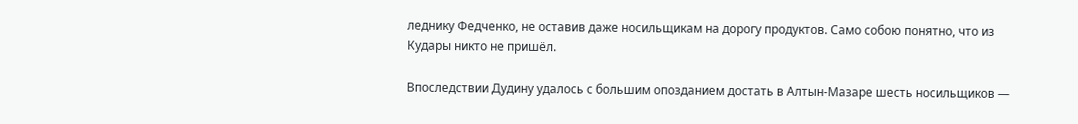леднику Федченко, не оставив даже носильщикам на дорогу продуктов. Само собою понятно, что из Кудары никто не пришёл.

Впоследствии Дудину удалось с большим опозданием достать в Алтын-Мазаре шесть носильщиков —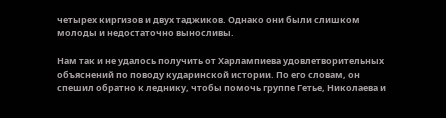четырех киргизов и двух таджиков. Однако они были слишком молоды и недостаточно выносливы.

Нам так и не удалось получить от Харлампиева удовлетворительных объяснений по поводу кударинской истории. По его словам, он спешил обратно к леднику, чтобы помочь группе Гетье, Николаева и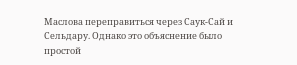Маслова переправиться через Саук-Сай и Сельдару. Однако это объяснение было простой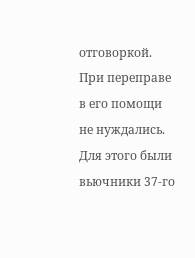отговоркой. При переправе в его помощи не нуждались. Для этого были вьючники 37-го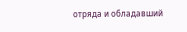отряда и обладавший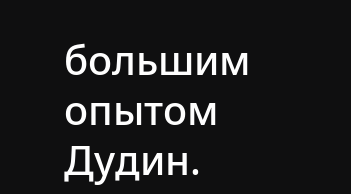большим опытом Дудин.